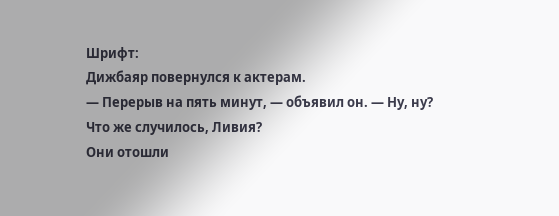Шрифт:
Дижбаяр повернулся к актерам.
— Перерыв на пять минут, — объявил он. — Ну, ну? Что же случилось, Ливия?
Они отошли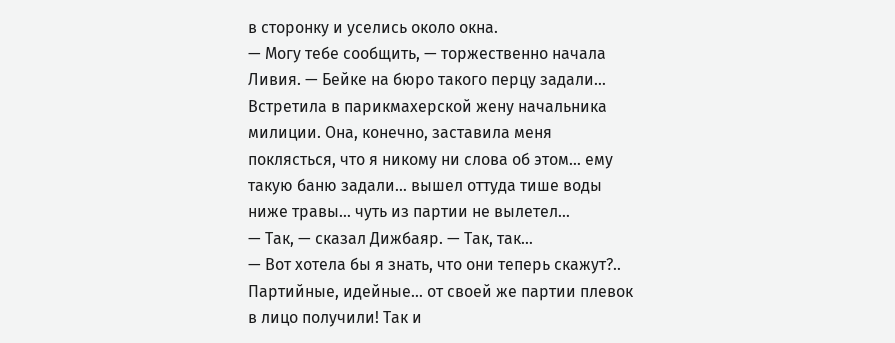в сторонку и уселись около окна.
— Могу тебе сообщить, — торжественно начала Ливия. — Бейке на бюро такого перцу задали… Встретила в парикмахерской жену начальника милиции. Она, конечно, заставила меня поклясться, что я никому ни слова об этом… ему такую баню задали… вышел оттуда тише воды ниже травы… чуть из партии не вылетел…
— Так, — сказал Дижбаяр. — Так, так…
— Вот хотела бы я знать, что они теперь скажут?.. Партийные, идейные… от своей же партии плевок в лицо получили! Так и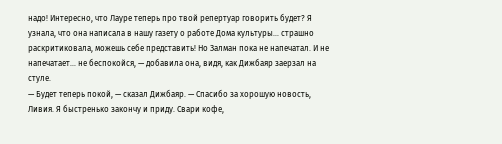надо! Интересно, что Лауре теперь про твой репертуар говорить будет? Я узнала, что она написала в нашу газету о работе Дома культуры… страшно раскритиковала, можешь себе представить! Но Залман пока не напечатал. И не напечатает… не беспокойся, — добавила она, видя, как Дижбаяр заерзал на стуле.
— Будет теперь покой, — сказал Дижбаяр. — Спасибо за хорошую новость, Ливия. Я быстренько закончу и приду. Свари кофе,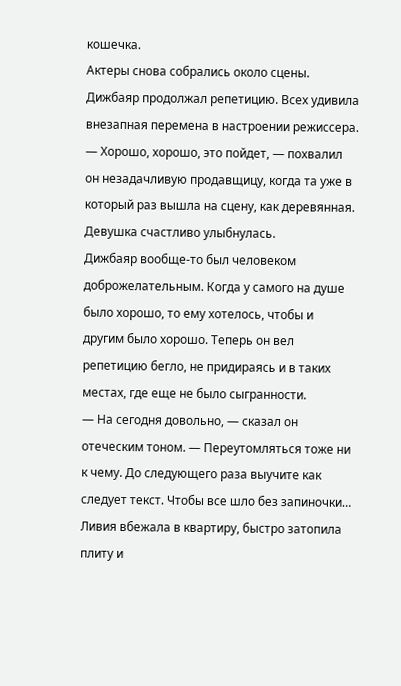кошечка.
Актеры снова собрались около сцены. Дижбаяр продолжал репетицию. Всех удивила внезапная перемена в настроении режиссера.
— Хорошо, хорошо, это пойдет, — похвалил он незадачливую продавщицу, когда та уже в который раз вышла на сцену, как деревянная. Девушка счастливо улыбнулась.
Дижбаяр вообще-то был человеком доброжелательным. Когда у самого на душе было хорошо, то ему хотелось, чтобы и другим было хорошо. Теперь он вел репетицию бегло, не придираясь и в таких местах, где еще не было сыгранности.
— На сегодня довольно, — сказал он отеческим тоном. — Переутомляться тоже ни к чему. До следующего раза выучите как следует текст. Чтобы все шло без запиночки…
Ливия вбежала в квартиру, быстро затопила плиту и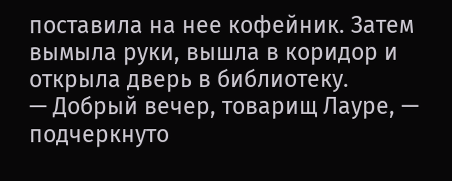поставила на нее кофейник. Затем вымыла руки, вышла в коридор и открыла дверь в библиотеку.
— Добрый вечер, товарищ Лауре, — подчеркнуто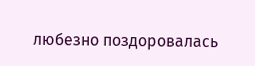любезно поздоровалась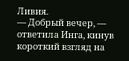Ливия.
— Добрый вечер, — ответила Инга, кинув короткий взгляд на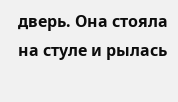дверь. Она стояла на стуле и рылась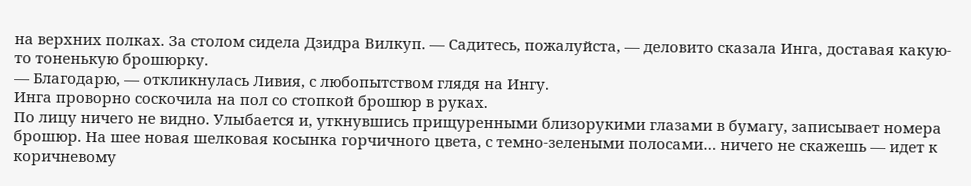на верхних полках. За столом сидела Дзидра Вилкуп. — Садитесь, пожалуйста, — деловито сказала Инга, доставая какую-то тоненькую брошюрку.
— Благодарю, — откликнулась Ливия, с любопытством глядя на Ингу.
Инга проворно соскочила на пол со стопкой брошюр в руках.
По лицу ничего не видно. Улыбается и, уткнувшись прищуренными близорукими глазами в бумагу, записывает номера брошюр. На шее новая шелковая косынка горчичного цвета, с темно-зелеными полосами… ничего не скажешь — идет к коричневому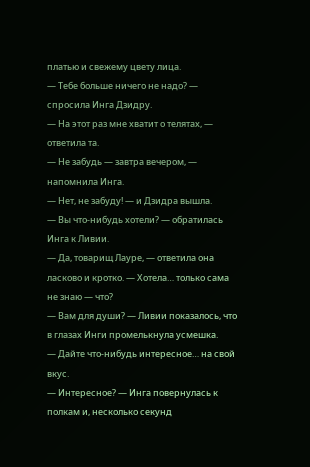платью и свежему цвету лица.
— Тебе больше ничего не надо? — спросила Инга Дзидру.
— На этот раз мне хватит о телятах, — ответила та.
— Не забудь — завтра вечером, — напомнила Инга.
— Нет, не забуду! — и Дзидра вышла.
— Вы что-нибудь хотели? — обратилась Инга к Ливии.
— Да, товарищ Лауре, — ответила она ласково и кротко. — Хотела… только сама не знаю — что?
— Вам для души? — Ливии показалось, что в глазах Инги промелькнула усмешка.
— Дайте что-нибудь интересное… на свой вкус.
— Интересное? — Инга повернулась к полкам и, несколько секунд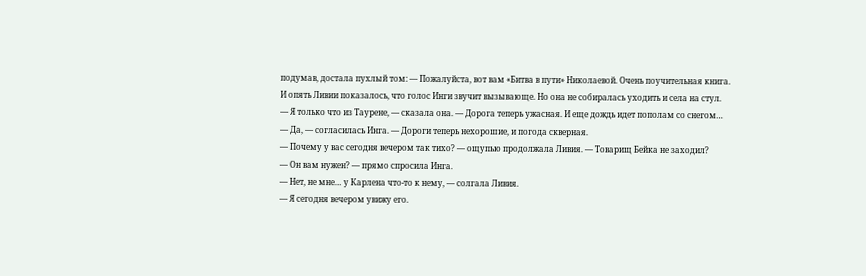подумав, достала пухлый том: — Пожалуйста, вот вам «Битва в пути» Николаевой. Очень поучительная книга.
И опять Ливии показалось, что голос Инги звучит вызывающе. Но она не собиралась уходить и села на стул.
— Я только что из Таурене, — сказала она. — Дорога теперь ужасная. И еще дождь идет пополам со снегом…
— Да, — согласилась Инга. — Дороги теперь нехорошие, и погода скверная.
— Почему у вас сегодня вечером так тихо? — ощупью продолжала Ливия. — Товарищ Бейка не заходил?
— Он вам нужен? — прямо спросила Инга.
— Нет, не мне… у Карлена что-то к нему, — солгала Ливия.
— Я сегодня вечером увижу его.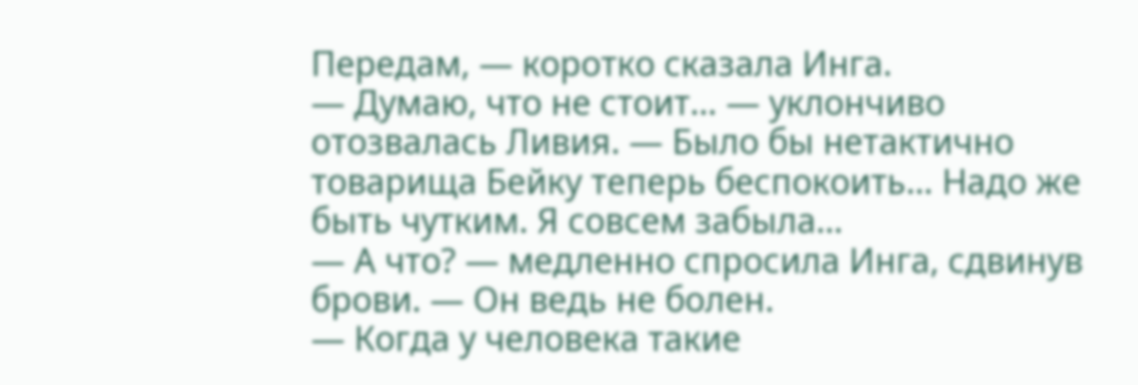Передам, — коротко сказала Инга.
— Думаю, что не стоит… — уклончиво отозвалась Ливия. — Было бы нетактично товарища Бейку теперь беспокоить… Надо же быть чутким. Я совсем забыла…
— А что? — медленно спросила Инга, сдвинув брови. — Он ведь не болен.
— Когда у человека такие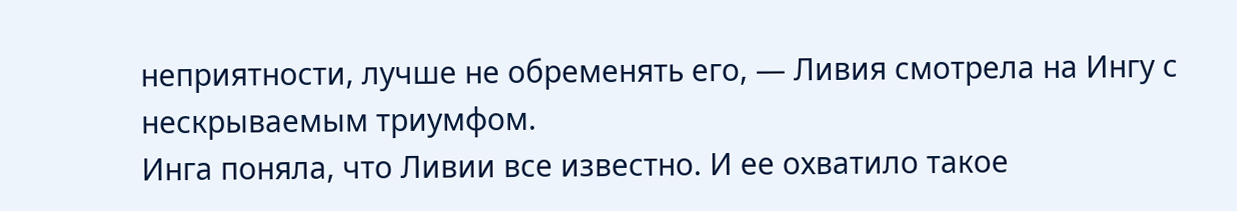неприятности, лучше не обременять его, — Ливия смотрела на Ингу с нескрываемым триумфом.
Инга поняла, что Ливии все известно. И ее охватило такое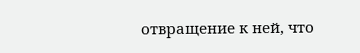отвращение к ней, что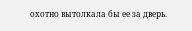охотно вытолкала бы ее за дверь.